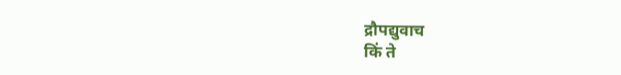द्रौपद्युवाच
किं ते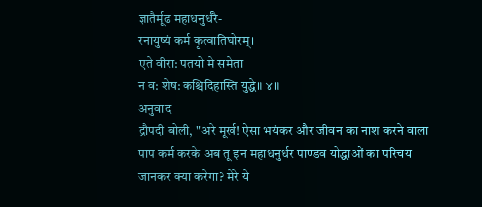ज्ञातैर्मूढ महाधनुर्धरै-
रनायुष्यं कर्म कृत्वातिघोरम्।
एते वीरा: पतयो मे समेता
न व: शेष: कश्चिदिहास्ति युद्धे॥ ४॥
अनुवाद
द्रौपदी बोली, "अरे मूर्ख! ऐसा भयंकर और जीवन का नाश करने वाला पाप कर्म करके अब तू इन महाधनुर्धर पाण्डव योद्धाओं का परिचय जानकर क्या करेगा? मेरे ये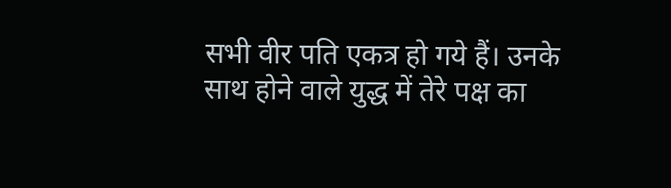सभी वीर पति एकत्र हो गये हैं। उनके साथ होने वाले युद्ध में तेरे पक्ष का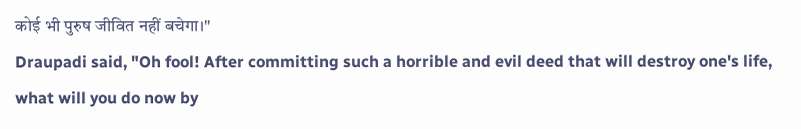कोई भी पुरुष जीवित नहीं बचेगा।"
Draupadi said, "Oh fool! After committing such a horrible and evil deed that will destroy one's life, what will you do now by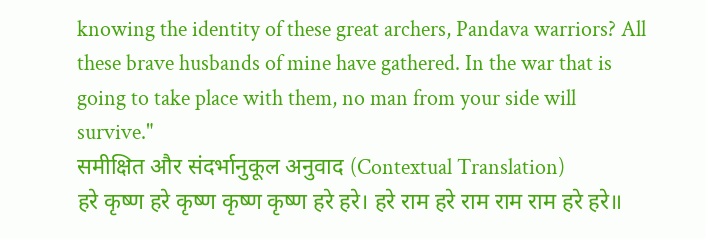knowing the identity of these great archers, Pandava warriors? All these brave husbands of mine have gathered. In the war that is going to take place with them, no man from your side will survive."
समीक्षित और संदर्भानुकूल अनुवाद (Contextual Translation)
हरे कृष्ण हरे कृष्ण कृष्ण कृष्ण हरे हरे। हरे राम हरे राम राम राम हरे हरे॥